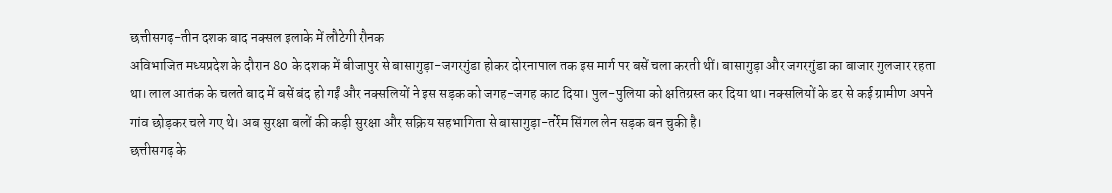छत्तीसगढ़-तीन दशक बाद नक्सल इलाके में लौटेगी रौनक
अविभाजित मध्यप्रदेश के दौरान 80 के दशक में बीजापुर से बासागुड़ा-जगरगुंडा होकर दोरनापाल तक इस मार्ग पर बसें चला करती थीं। बासागुड़ा और जगरगुंडा का बाजार गुलजार रहता था। लाल आतंक के चलते बाद में बसें बंद हो गईं और नक्सलियों ने इस सड़क को जगह-जगह काट दिया। पुल-पुलिया को क्षतिग्रस्त कर दिया था। नक्सलियों के डर से कई ग्रामीण अपने गांव छोड़कर चले गए थे। अब सुरक्षा बलों की कड़ी सुरक्षा और सक्रिय सहभागिता से बासागुड़ा-तर्रेम सिंगल लेन सड़क बन चुकी है।
छत्तीसगढ़ के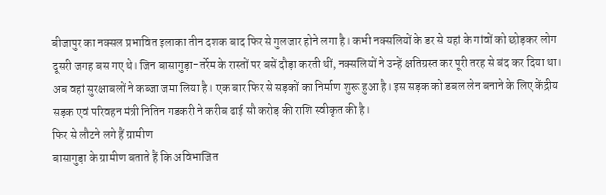बीजापुर का नक्सल प्रभावित इलाका तीन दशक बाद फिर से गुलजार होने लगा है। कभी नक्सलियों के डर से यहां के गांवों को छोड़कर लोग दूसरी जगह बस गए थे। जिन बासागुड़ा-तर्रेम के रास्तों पर बसें दौड़ा करती थीं, नक्सलियों ने उन्हें क्षतिग्रस्त कर पूरी तरह से बंद कर दिया था। अब वहां सुरक्षाबलों ने कब्जा जमा लिया है। एक बार फिर से सड़कों का निर्माण शुरू हुआ है। इस सड़क को डबल लेन बनाने के लिए केंद्रीय सड़क एवं परिवहन मंत्री नितिन गडकरी ने करीब ढाई सौ करोड़ की राशि स्वीकृत की है।
फिर से लौटने लगे हैं ग्रामीण
बासागुड़ा के ग्रामीण बताते हैं कि अविभाजित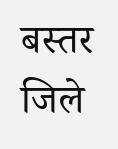बस्तर जिले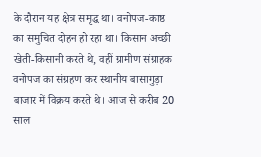के दौरान यह क्षेत्र समृद्ध था। वनोपज-काष्ठ का समुचित दोहन हो रहा था। किसान अच्छी खेती-किसानी करते थे, वहीं ग्रामीण संग्राहक वनोपज का संग्रहण कर स्थानीय बासागुड़ा बाजार में विक्रय करते थे। आज से करीब 20 साल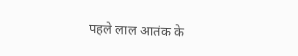पहले लाल आतंक के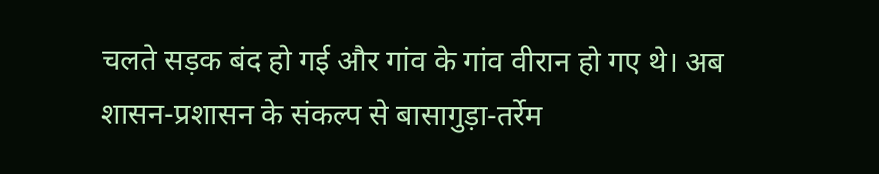चलते सड़क बंद हो गई और गांव के गांव वीरान हो गए थे। अब शासन-प्रशासन के संकल्प से बासागुड़ा-तर्रेम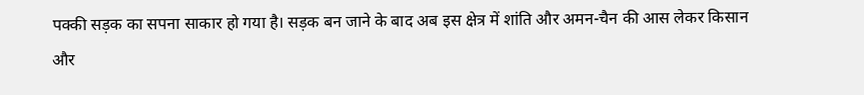पक्की सड़क का सपना साकार हो गया है। सड़क बन जाने के बाद अब इस क्षेत्र में शांति और अमन-चैन की आस लेकर किसान और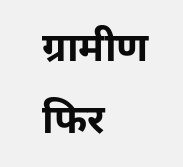ग्रामीण फिर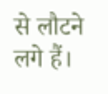से लौटने लगे हैं।